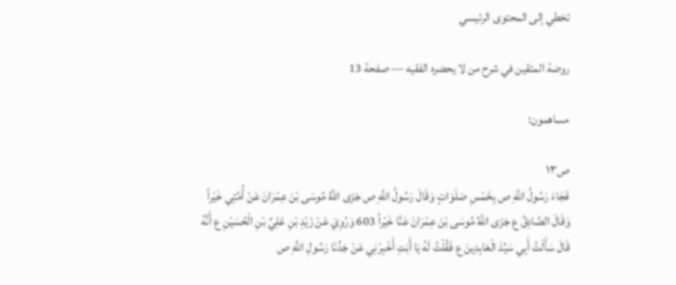تخطي إلى المحتوى الرئيسي

روضة المتقين في شرح من لا يحضره الفقيه — صفحة 13

مساهمون:

ص١٣
فَجَاءَ رَسُولُ اللَّهِ ص بِخَمْسِ صَلَوَاتٍ وَقَالَ رَسُولُ اللَّهِ ص جَزَى اللَّهُ مُوسَى بْنَ عِمْرَانَ عَنْ أُمَّتِي خَيْراً وَقَالَ الصَّادِقُ ع جَزَى اللَّهُ مُوسَى بْنَ عِمْرَانَ عَنَّا خَيْراً 603 وَرُوِيَ عَنْ زَيْدِ بْنِ عَلِيِّ بْنِ الْحُسَيْنِ ع أَنَّهُ قَالَ سَأَلْتُ أَبِي سَيِّدَ الْعَابِدِينَ ع فَقُلْتُ لَهُ يَا أَبَتِ أَخْبِرْنِي عَنْ جَدِّنَا رَسُولِ اللَّهِ ص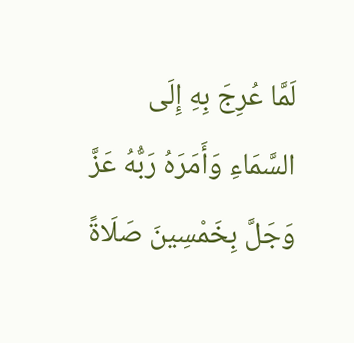لَمَّا عُرِجَ بِهِ إِلَى السَّمَاءِ وَأَمَرَهُ رَبُّهُ عَزَّ وَجَلَّ بِخَمْسِينَ صَلَاةً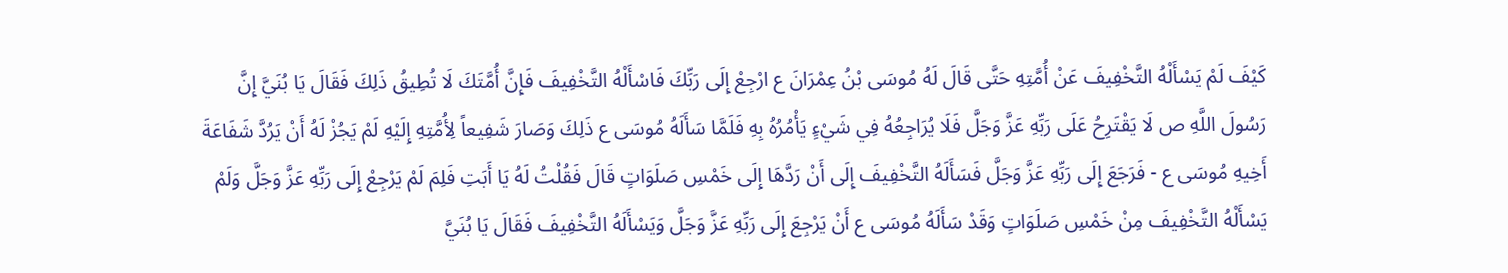كَيْفَ لَمْ يَسْأَلْهُ التَّخْفِيفَ عَنْ أُمَّتِهِ حَتَّى قَالَ لَهُ مُوسَى بْنُ عِمْرَانَ ع ارْجِعْ إِلَى رَبِّكَ فَاسْأَلْهُ التَّخْفِيفَ فَإِنَّ أُمَّتَكَ لَا تُطِيقُ ذَلِكَ فَقَالَ يَا بُنَيَّ إِنَّ رَسُولَ اللَّهِ ص لَا يَقْتَرِحُ عَلَى رَبِّهِ عَزَّ وَجَلَّ فَلَا يُرَاجِعُهُ فِي شَيْءٍ يَأْمُرُهُ بِهِ فَلَمَّا سَأَلَهُ مُوسَى ع ذَلِكَ وَصَارَ شَفِيعاً لِأُمَّتِهِ إِلَيْهِ لَمْ يَجُزْ لَهُ أَنْ يَرُدَّ شَفَاعَةَ أَخِيهِ مُوسَى ع - فَرَجَعَ إِلَى رَبِّهِ عَزَّ وَجَلَّ فَسَأَلَهُ التَّخْفِيفَ إِلَى أَنْ رَدَّهَا إِلَى خَمْسِ صَلَوَاتٍ قَالَ فَقُلْتُ لَهُ يَا أَبَتِ فَلِمَ لَمْ يَرْجِعْ إِلَى رَبِّهِ عَزَّ وَجَلَّ وَلَمْ يَسْأَلْهُ التَّخْفِيفَ مِنْ خَمْسِ صَلَوَاتٍ وَقَدْ سَأَلَهُ مُوسَى ع أَنْ يَرْجِعَ إِلَى رَبِّهِ عَزَّ وَجَلَّ وَيَسْأَلَهُ التَّخْفِيفَ فَقَالَ يَا بُنَيَّ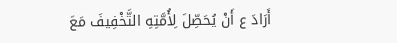أَرَادَ ع أَنْ يُحَصِّلَ لِأُمَّتِهِ التَّخْفِيفَ مَعَ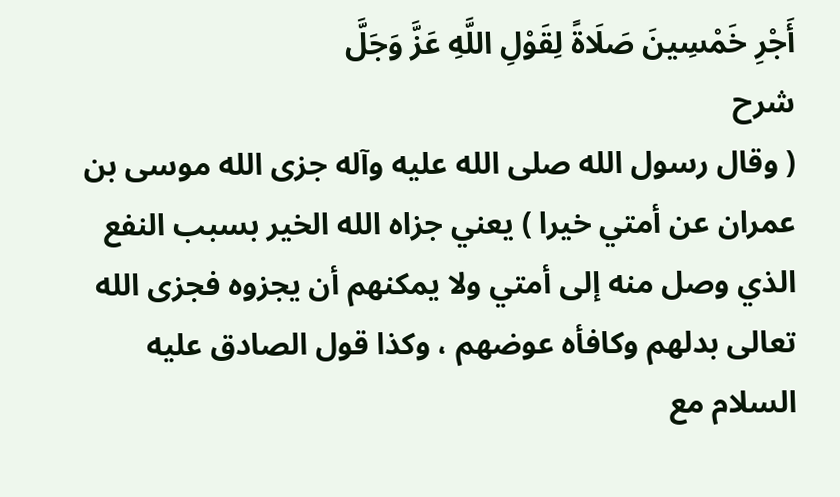أَجْرِ خَمْسِينَ صَلَاةً لِقَوْلِ اللَّهِ عَزَّ وَجَلَّ
شرح
( وقال رسول الله صلى الله عليه وآله جزى الله موسى بن عمران عن أمتي خيرا ) يعني جزاه الله الخير بسبب النفع الذي وصل منه إلى أمتي ولا يمكنهم أن يجزوه فجزى الله تعالى بدلهم وكافأه عوضهم ، وكذا قول الصادق عليه السلام مع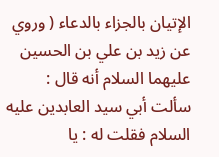الإتيان بالجزاء بالدعاء ( وروي عن زيد بن علي بن الحسين عليهما السلام أنه قال : سألت أبي سيد العابدين عليه السلام فقلت له : يا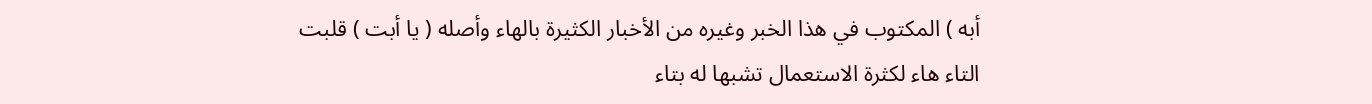أبه ) المكتوب في هذا الخبر وغيره من الأخبار الكثيرة بالهاء وأصله ( يا أبت ) قلبت التاء هاء لكثرة الاستعمال تشبها له بتاء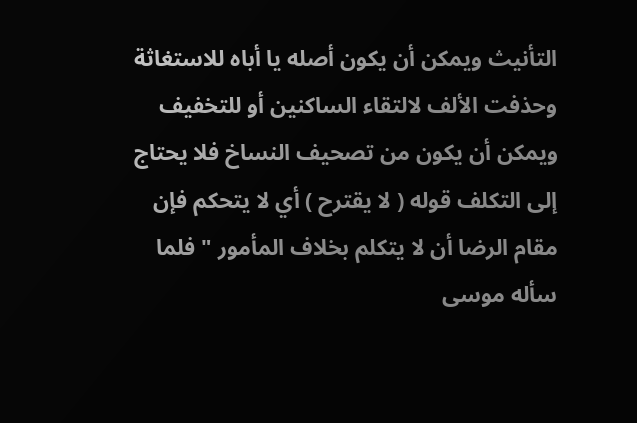التأنيث ويمكن أن يكون أصله يا أباه للاستغاثة وحذفت الألف لالتقاء الساكنين أو للتخفيف ويمكن أن يكون من تصحيف النساخ فلا يحتاج إلى التكلف قوله ( لا يقترح ) أي لا يتحكم فإن مقام الرضا أن لا يتكلم بخلاف المأمور " فلما سأله موسى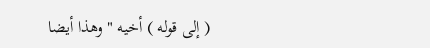( إلى قوله ) أخيه " وهذا أيضا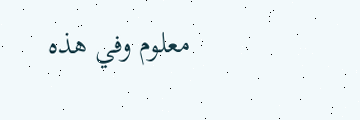معلوم وفي هذه